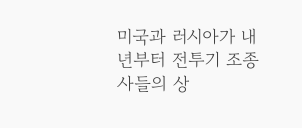미국과 러시아가 내년부터 전투기 조종사들의 상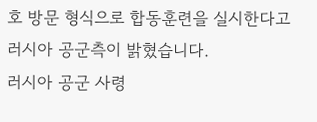호 방문 형식으로 합동훈련을 실시한다고 러시아 공군측이 밝혔습니다.
러시아 공군 사령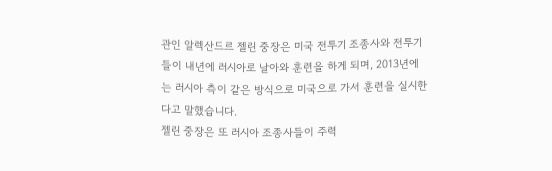관인 알렉산드르 젤린 중장은 미국 전투기 조종사와 전투기들이 내년에 러시아로 날아와 훈련을 하게 되며, 2013년에는 러시아 측이 같은 방식으로 미국으로 가서 훈련을 실시한다고 말했습니다.
젤린 중장은 또 러시아 조종사들이 주력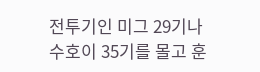전투기인 미그 29기나 수호이 35기를 몰고 훈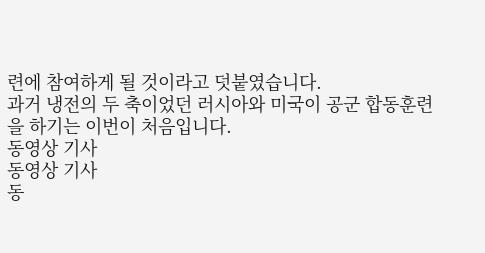련에 참여하게 될 것이라고 덧붙였습니다.
과거 냉전의 두 축이었던 러시아와 미국이 공군 합동훈련을 하기는 이번이 처음입니다.
동영상 기사
동영상 기사
동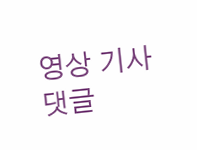영상 기사
댓글